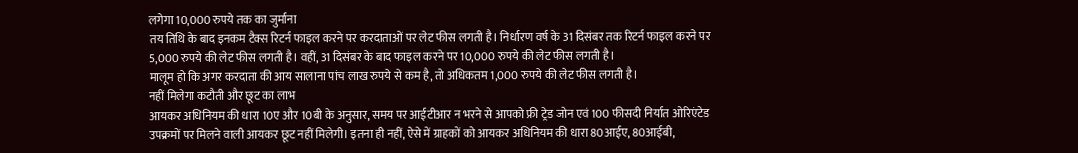लगेगा 10,000 रुपये तक का जुर्माना
तय तिथि के बाद इनकम टैक्स रिटर्न फाइल करने पर करदाताओं पर लेट फीस लगती है। निर्धारण वर्ष के 31 दिसंबर तक रिटर्न फाइल करने पर 5,000 रुपये की लेट फीस लगती है। वहीं, 31 दिसंबर के बाद फाइल करने पर 10,000 रुपये की लेट फीस लगती है।
मालूम हो कि अगर करदाता की आय सालाना पांच लाख रुपये से कम है, तो अधिकतम 1,000 रुपये की लेट फीस लगती है।
नहीं मिलेगा कटौती और छूट का लाभ
आयकर अधिनियम की धारा 10ए और 10बी के अनुसार, समय पर आईटीआर न भरने से आपको फ्री ट्रेड जोन एवं 100 फीसदी निर्यात ओरिएंटेड उपक्रमों पर मिलने वाली आयकर छूट नहीं मिलेगी। इतना ही नहीं, ऐसे में ग्राहकों को आयकर अधिनियम की धारा 80आईए, 80आईबी,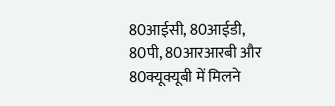80आईसी, 80आईडी, 80पी, 80आरआरबी और 80क्यूक्यूबी में मिलने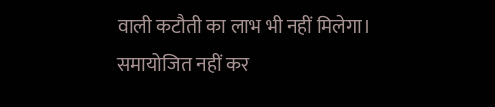वाली कटौती का लाभ भी नहीं मिलेगा।
समायोजित नहीं कर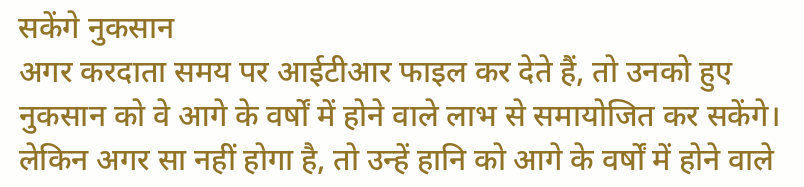सकेंगे नुकसान
अगर करदाता समय पर आईटीआर फाइल कर देते हैं, तो उनको हुए नुकसान को वे आगे के वर्षों में होने वाले लाभ से समायोजित कर सकेंगे। लेकिन अगर सा नहीं होगा है, तो उन्हें हानि को आगे के वर्षों में होने वाले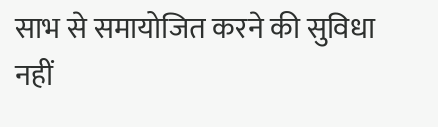साभ से समायोजित करने की सुविधा नहीं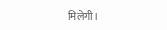मिलेगी।